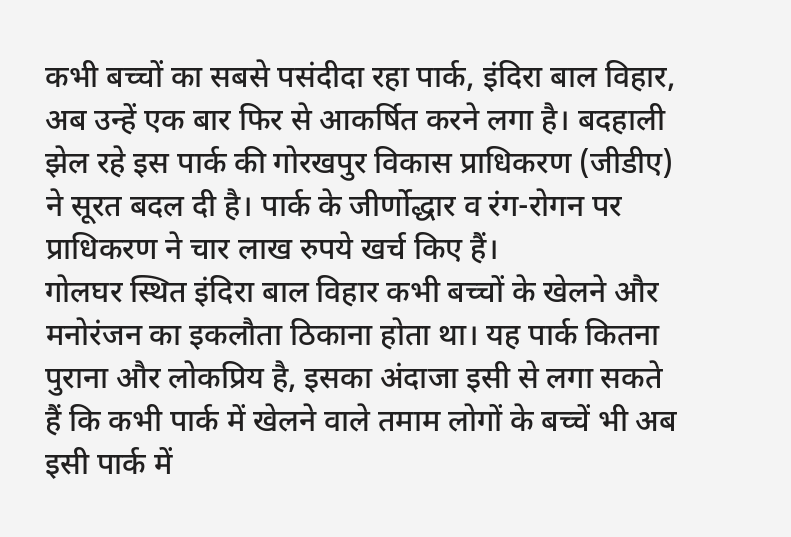कभी बच्चों का सबसे पसंदीदा रहा पार्क, इंदिरा बाल विहार, अब उन्हें एक बार फिर से आकर्षित करने लगा है। बदहाली झेल रहे इस पार्क की गोरखपुर विकास प्राधिकरण (जीडीए) ने सूरत बदल दी है। पार्क के जीर्णोद्धार व रंग-रोगन पर प्राधिकरण ने चार लाख रुपये खर्च किए हैं।
गोलघर स्थित इंदिरा बाल विहार कभी बच्चों के खेलने और मनोरंजन का इकलौता ठिकाना होता था। यह पार्क कितना पुराना और लोकप्रिय है, इसका अंदाजा इसी से लगा सकते हैं कि कभी पार्क में खेलने वाले तमाम लोगों के बच्चें भी अब इसी पार्क में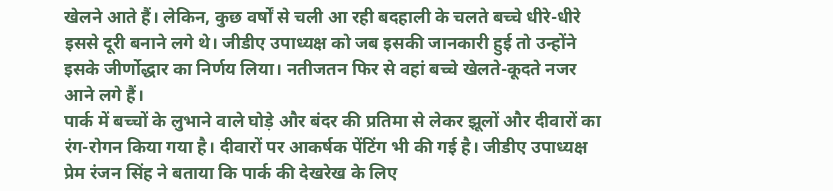खेलने आते हैं। लेकिन, कुछ वर्षों से चली आ रही बदहाली के चलते बच्चे धीरे-धीरे इससे दूरी बनाने लगे थे। जीडीए उपाध्यक्ष को जब इसकी जानकारी हुई तो उन्होंने इसके जीर्णोद्धार का निर्णय लिया। नतीजतन फिर से वहां बच्चे खेलते-कूदते नजर आने लगे हैं।
पार्क में बच्चों के लुभाने वाले घोड़े और बंदर की प्रतिमा से लेकर झूलों और दीवारों का रंग-रोगन किया गया है। दीवारों पर आकर्षक पेंटिंग भी की गई है। जीडीए उपाध्यक्ष प्रेम रंजन सिंह ने बताया कि पार्क की देखरेख के लिए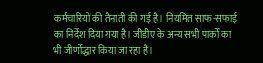कर्मचारियों की तैनाती की गई है। नियमित साफ-सफाई का निर्देश दिया गया है। जीडीए के अन्य सभी पार्कों का भी जीर्णोद्धार किया जा रहा है।